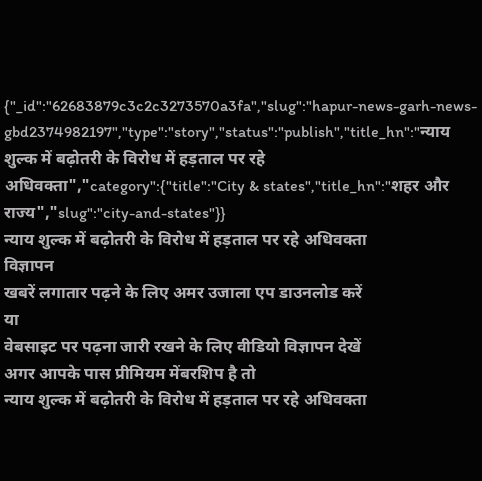{"_id":"62683879c3c2c3273570a3fa","slug":"hapur-news-garh-news-gbd2374982197","type":"story","status":"publish","title_hn":"न्याय शुल्क में बढ़ोतरी के विरोध में हड़ताल पर रहे अधिवक्ता","category":{"title":"City & states","title_hn":"शहर और राज्य","slug":"city-and-states"}}
न्याय शुल्क में बढ़ोतरी के विरोध में हड़ताल पर रहे अधिवक्ता
विज्ञापन
खबरें लगातार पढ़ने के लिए अमर उजाला एप डाउनलोड करें
या
वेबसाइट पर पढ़ना जारी रखने के लिए वीडियो विज्ञापन देखें
अगर आपके पास प्रीमियम मेंबरशिप है तो
न्याय शुल्क में बढ़ोतरी के विरोध में हड़ताल पर रहे अधिवक्ता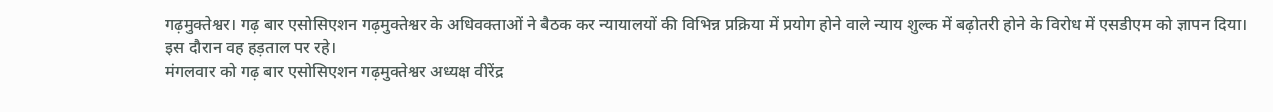गढ़मुक्तेश्वर। गढ़ बार एसोसिएशन गढ़मुक्तेश्वर के अधिवक्ताओं ने बैठक कर न्यायालयों की विभिन्न प्रक्रिया में प्रयोग होने वाले न्याय शुल्क में बढ़ोतरी होने के विरोध में एसडीएम को ज्ञापन दिया। इस दौरान वह हड़ताल पर रहे।
मंगलवार को गढ़ बार एसोसिएशन गढ़मुक्तेश्वर अध्यक्ष वीरेंद्र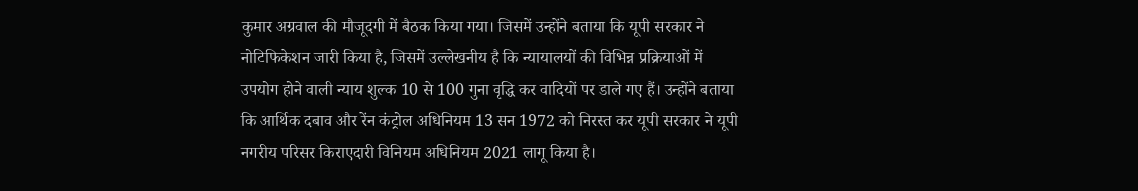कुमार अग्रवाल की मौजूदगी में बैठक किया गया। जिसमें उन्होंने बताया कि यूपी सरकार ने नोटिफिकेशन जारी किया है, जिसमें उल्लेखनीय है कि न्यायालयों की विभिन्न प्रक्रियाओं में उपयोग होने वाली न्याय शुल्क 10 से 100 गुना वृद्धि कर वादियों पर डाले गए हैं। उन्होंने बताया कि आर्थिक दबाव और रेंन कंट्रोल अधिनियम 13 सन 1972 को निरस्त कर यूपी सरकार ने यूपी नगरीय परिसर किराएदारी विनियम अधिनियम 2021 लागू किया है।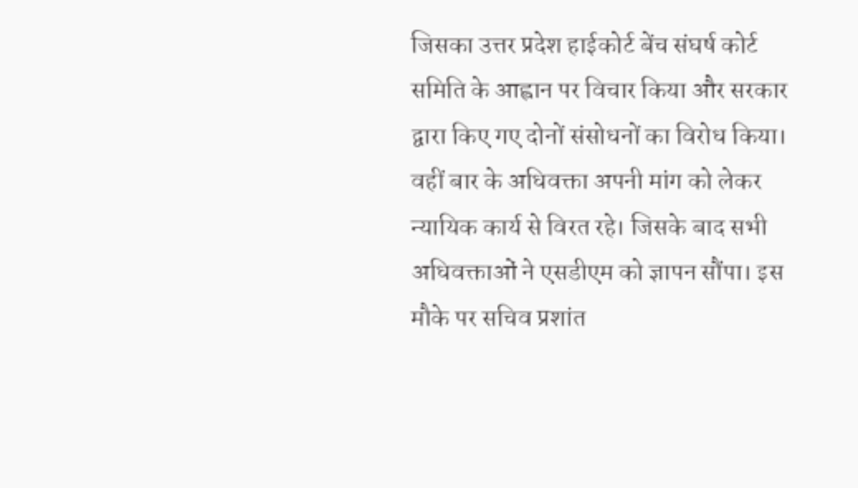जिसका उत्तर प्रदेश हाईकोर्ट बेंच संघर्ष कोर्ट समिति के आह्वान पर विचार किया और सरकार द्वारा किए गए दोनों संसोधनों का विरोध किया। वहीं बार के अधिवक्ता अपनी मांग को लेकर न्यायिक कार्य से विरत रहे। जिसके बाद सभी अधिवक्ताओं ने एसडीएम को ज्ञापन सौंपा। इस मौके पर सचिव प्रशांत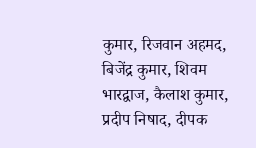कुमार, रिजवान अहमद, बिजेंद्र कुमार, शिवम भारद्वाज, कैलाश कुमार, प्रदीप निषाद, दीपक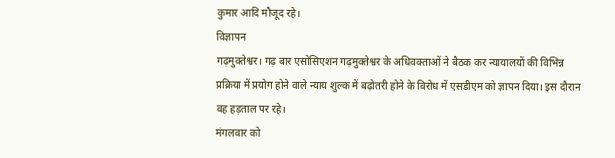कुमार आदि मौजूद रहे।
विज्ञापन
गढ़मुक्तेश्वर। गढ़ बार एसोसिएशन गढ़मुक्तेश्वर के अधिवक्ताओं ने बैठक कर न्यायालयों की विभिन्न प्रक्रिया में प्रयोग होने वाले न्याय शुल्क में बढ़ोतरी होने के विरोध में एसडीएम को ज्ञापन दिया। इस दौरान वह हड़ताल पर रहे।
मंगलवार को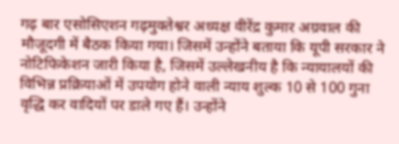गढ़ बार एसोसिएशन गढ़मुक्तेश्वर अध्यक्ष वीरेंद्र कुमार अग्रवाल की मौजूदगी में बैठक किया गया। जिसमें उन्होंने बताया कि यूपी सरकार ने नोटिफिकेशन जारी किया है, जिसमें उल्लेखनीय है कि न्यायालयों की विभिन्न प्रक्रियाओं में उपयोग होने वाली न्याय शुल्क 10 से 100 गुना वृद्धि कर वादियों पर डाले गए हैं। उन्होंने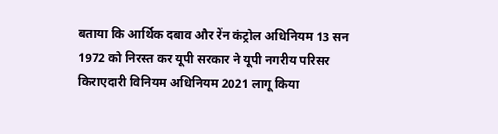बताया कि आर्थिक दबाव और रेंन कंट्रोल अधिनियम 13 सन 1972 को निरस्त कर यूपी सरकार ने यूपी नगरीय परिसर किराएदारी विनियम अधिनियम 2021 लागू किया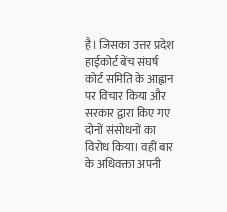है। जिसका उत्तर प्रदेश हाईकोर्ट बेंच संघर्ष कोर्ट समिति के आह्वान पर विचार किया और सरकार द्वारा किए गए दोनों संसोधनों का विरोध किया। वहीं बार के अधिवक्ता अपनी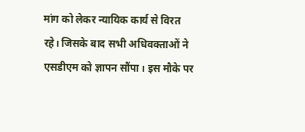मांग को लेकर न्यायिक कार्य से विरत रहे। जिसके बाद सभी अधिवक्ताओं ने एसडीएम को ज्ञापन सौंपा। इस मौके पर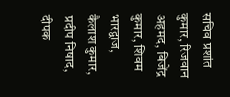सचिव प्रशांत कुमार, रिजवान अहमद, बिजेंद्र कुमार, शिवम भारद्वाज, कैलाश कुमार, प्रदीप निषाद, दीपक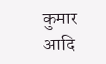कुमार आदि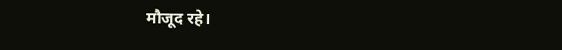मौजूद रहे।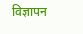विज्ञापन